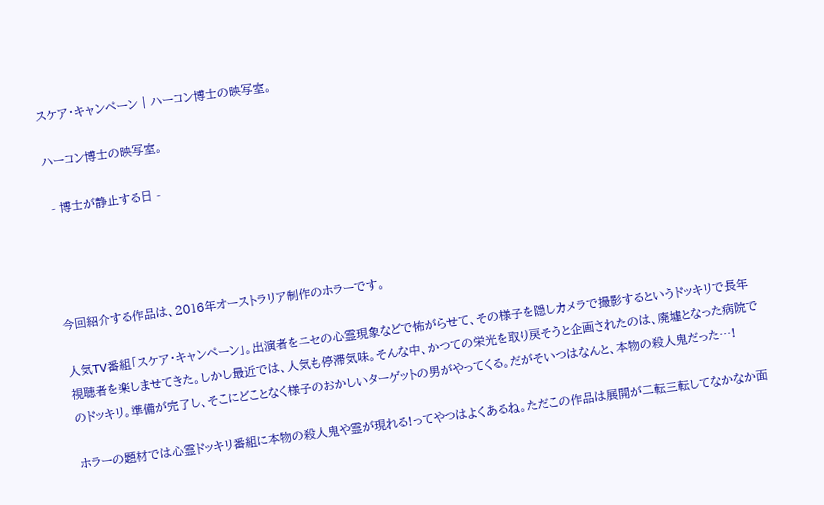スケア・キャンペーン | ハーコン博士の映写室。

ハーコン博士の映写室。

 - 博士が静止する日 -




今回紹介する作品は、2016年オーストラリア制作のホラーです。

人気TV番組「スケア・キャンペーン」。出演者をニセの心霊現象などで怖がらせて、その様子を隠しカメラで撮影するというドッキリで長年視聴者を楽しませてきた。しかし最近では、人気も停滞気味。そんな中、かつての栄光を取り戻そうと企画されたのは、廃墟となった病院でのドッキリ。準備が完了し、そこにどことなく様子のおかしいターゲットの男がやってくる。だがそいつはなんと、本物の殺人鬼だった…!

ホラーの題材では心霊ドッキリ番組に本物の殺人鬼や霊が現れる!ってやつはよくあるね。ただこの作品は展開が二転三転してなかなか面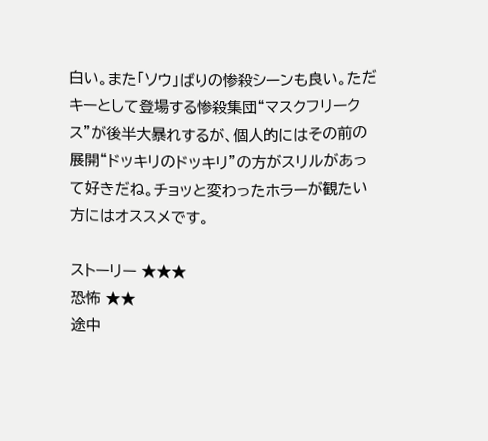白い。また「ソウ」ばりの惨殺シーンも良い。ただキーとして登場する惨殺集団“マスクフリークス”が後半大暴れするが、個人的にはその前の展開“ドッキリのドッキリ”の方がスリルがあって好きだね。チョッと変わったホラーが観たい方にはオススメです。

ストーリー ★★★
恐怖 ★★
途中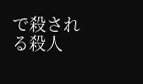で殺される殺人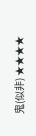鬼(似非) ★★★★